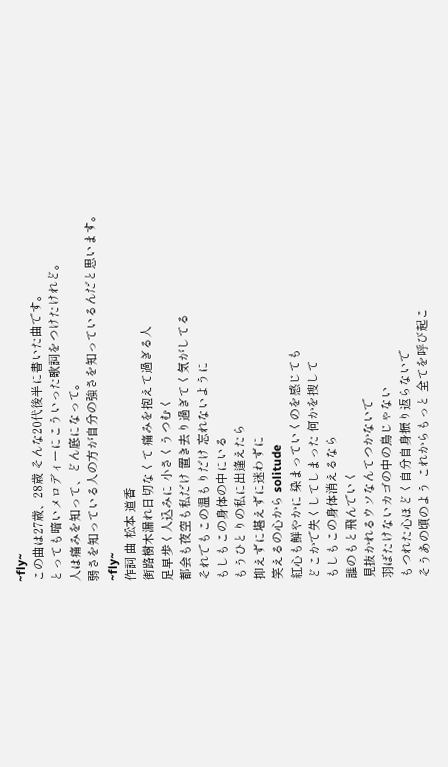~fly~
この曲は27歳、28歳 そんな20代後半に書いた曲です。
とっても暗いメロディーにこういった歌詞をつけたけれど。
人は痛みを知って、どん底になって。
弱さを知っている人の方が自分の強さを知っているんだと思います。
~fly~
作詞 曲 松本 道香
街路樹木漏れ日切なくて 痛みを抱えて過ぎる人
足早歩く人込みに 小さくうつむく
都会も夜空も私だけ 置き去り過ぎてく気がしてる
それでもこの温もりだけ 忘れないように
もしもこの身体の中にいる
もうひとりの私に出逢えたら
抑えずに堪えずに迷わずに
笑えるの心から solitude
紅心も鮮やかに 染まっていくのを感じても
どこかで失くしてしまった 何かを捜して
もしもこの身体消えるなら
誰のもと飛んでいく
見抜かれるウソなんてつかないで
羽ばたけないカゴの中の鳥じゃない
もつれた心ほどく自分自身振り返らないで
そうあの頃のよう これからもっと 全てを呼び起こ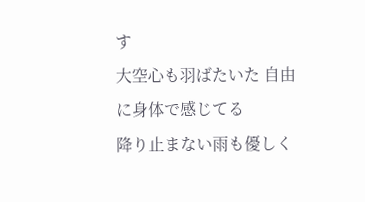す
大空心も羽ばたいた 自由に身体で感じてる
降り止まない雨も優しく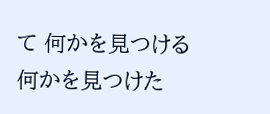て 何かを見つける
何かを見つけた